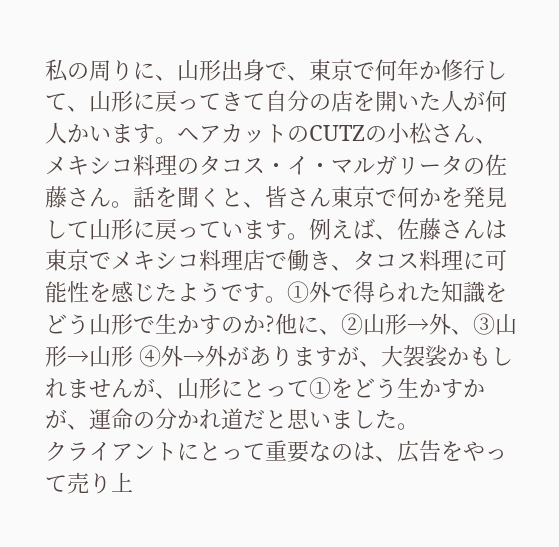私の周りに、山形出身で、東京で何年か修行して、山形に戻ってきて自分の店を開いた人が何人かいます。ヘアカットのCUTZの小松さん、メキシコ料理のタコス・イ・マルガリータの佐藤さん。話を聞くと、皆さん東京で何かを発見して山形に戻っています。例えば、佐藤さんは東京でメキシコ料理店で働き、タコス料理に可能性を感じたようです。①外で得られた知識をどう山形で生かすのか?他に、②山形→外、③山形→山形 ④外→外がありますが、大袈裟かもしれませんが、山形にとって①をどう生かすかが、運命の分かれ道だと思いました。
クライアントにとって重要なのは、広告をやって売り上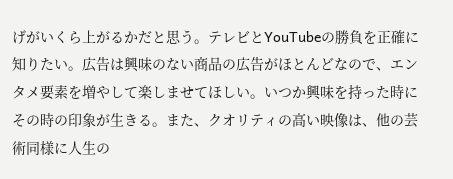げがいくら上がるかだと思う。テレビとYouTubeの勝負を正確に知りたい。広告は興味のない商品の広告がほとんどなので、エンタメ要素を増やして楽しませてほしい。いつか興味を持った時にその時の印象が生きる。また、クオリティの高い映像は、他の芸術同様に人生の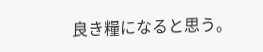良き糧になると思う。